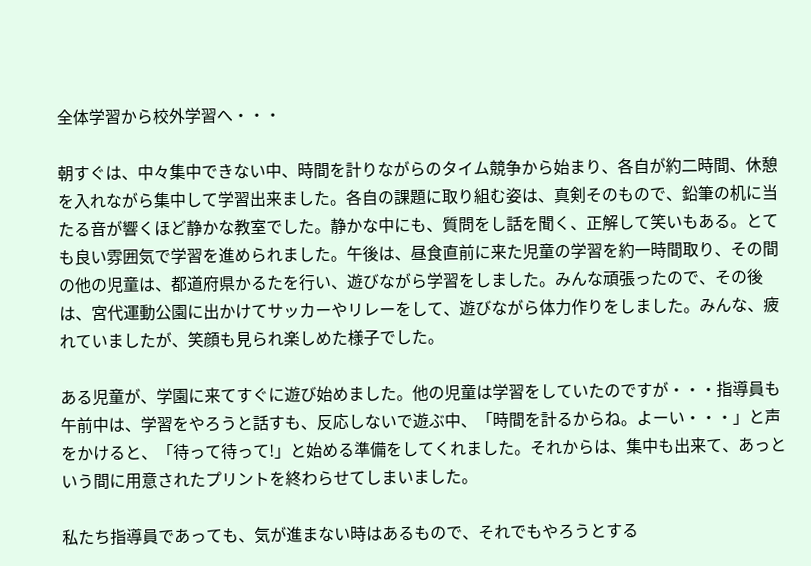全体学習から校外学習へ・・・

朝すぐは、中々集中できない中、時間を計りながらのタイム競争から始まり、各自が約二時間、休憩を入れながら集中して学習出来ました。各自の課題に取り組む姿は、真剣そのもので、鉛筆の机に当たる音が響くほど静かな教室でした。静かな中にも、質問をし話を聞く、正解して笑いもある。とても良い雰囲気で学習を進められました。午後は、昼食直前に来た児童の学習を約一時間取り、その間の他の児童は、都道府県かるたを行い、遊びながら学習をしました。みんな頑張ったので、その後は、宮代運動公園に出かけてサッカーやリレーをして、遊びながら体力作りをしました。みんな、疲れていましたが、笑顔も見られ楽しめた様子でした。

ある児童が、学園に来てすぐに遊び始めました。他の児童は学習をしていたのですが・・・指導員も午前中は、学習をやろうと話すも、反応しないで遊ぶ中、「時間を計るからね。よーい・・・」と声をかけると、「待って待って!」と始める準備をしてくれました。それからは、集中も出来て、あっという間に用意されたプリントを終わらせてしまいました。

私たち指導員であっても、気が進まない時はあるもので、それでもやろうとする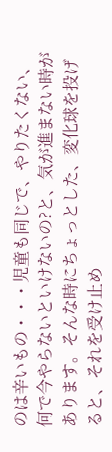のは辛いもの・・・児童も同じで、やりたくない、何で今やらないといけないの?と、気が進まない時があります。そんな時にちょっとした、変化球を投げると、それを受け止め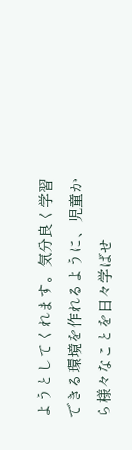ようとしてくれます。気分良く学習できる環境を作れるように、児童から様々なことを日々学ばせ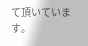て頂いています。